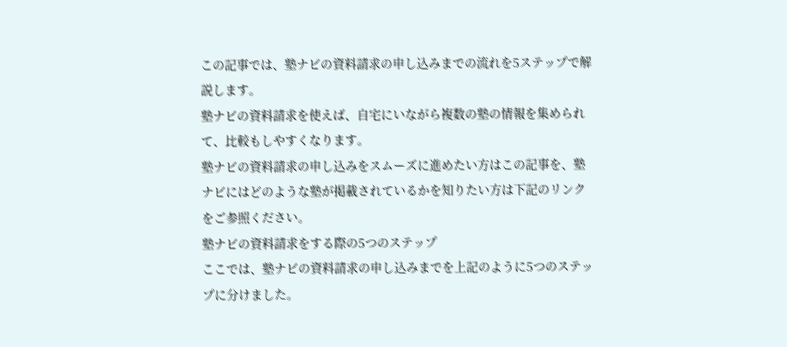この記事では、塾ナビの資料請求の申し込みまでの流れを5ステップで解説します。
塾ナビの資料請求を使えば、自宅にいながら複数の塾の情報を集められて、比較もしやすくなります。
塾ナビの資料請求の申し込みをスムーズに進めたい方はこの記事を、塾ナビにはどのような塾が掲載されているかを知りたい方は下記のリンクをご参照ください。
塾ナビの資料請求をする際の5つのステップ
ここでは、塾ナビの資料請求の申し込みまでを上記のように5つのステップに分けました。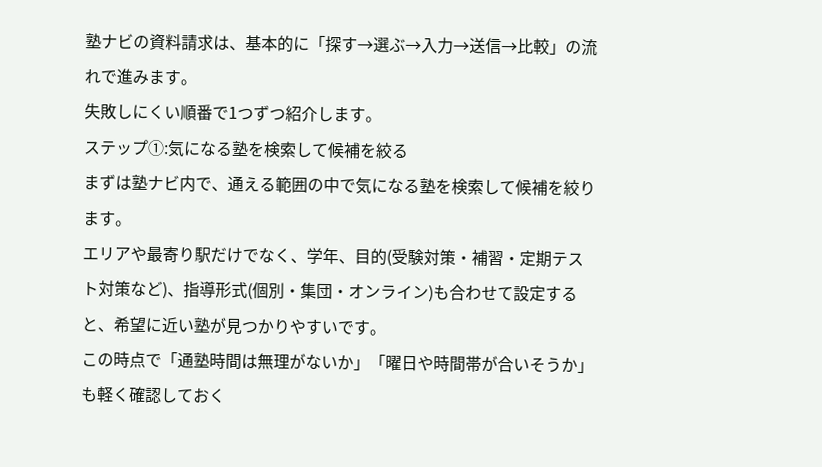塾ナビの資料請求は、基本的に「探す→選ぶ→入力→送信→比較」の流れで進みます。
失敗しにくい順番で1つずつ紹介します。
ステップ①:気になる塾を検索して候補を絞る
まずは塾ナビ内で、通える範囲の中で気になる塾を検索して候補を絞ります。
エリアや最寄り駅だけでなく、学年、目的(受験対策・補習・定期テスト対策など)、指導形式(個別・集団・オンライン)も合わせて設定すると、希望に近い塾が見つかりやすいです。
この時点で「通塾時間は無理がないか」「曜日や時間帯が合いそうか」も軽く確認しておく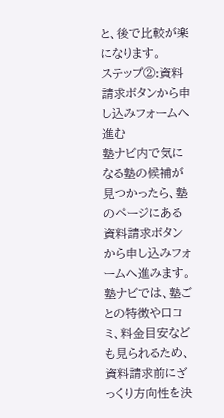と、後で比較が楽になります。
ステップ②:資料請求ボタンから申し込みフォームへ進む
塾ナビ内で気になる塾の候補が見つかったら、塾のページにある資料請求ボタンから申し込みフォームへ進みます。
塾ナビでは、塾ごとの特徴や口コミ、料金目安なども見られるため、資料請求前にざっくり方向性を決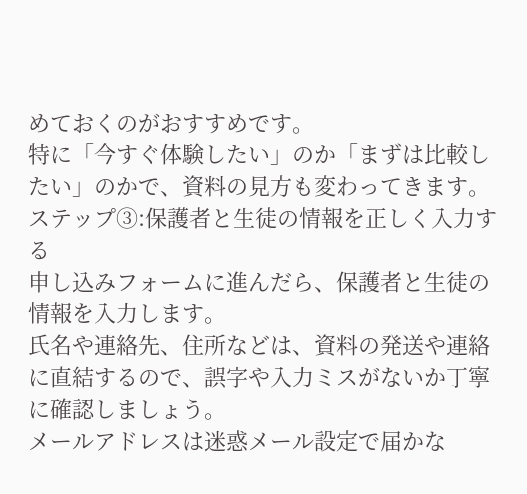めておくのがおすすめです。
特に「今すぐ体験したい」のか「まずは比較したい」のかで、資料の見方も変わってきます。
ステップ③:保護者と生徒の情報を正しく入力する
申し込みフォームに進んだら、保護者と生徒の情報を入力します。
氏名や連絡先、住所などは、資料の発送や連絡に直結するので、誤字や入力ミスがないか丁寧に確認しましょう。
メールアドレスは迷惑メール設定で届かな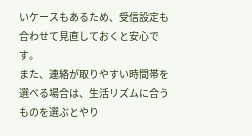いケースもあるため、受信設定も合わせて見直しておくと安心です。
また、連絡が取りやすい時間帯を選べる場合は、生活リズムに合うものを選ぶとやり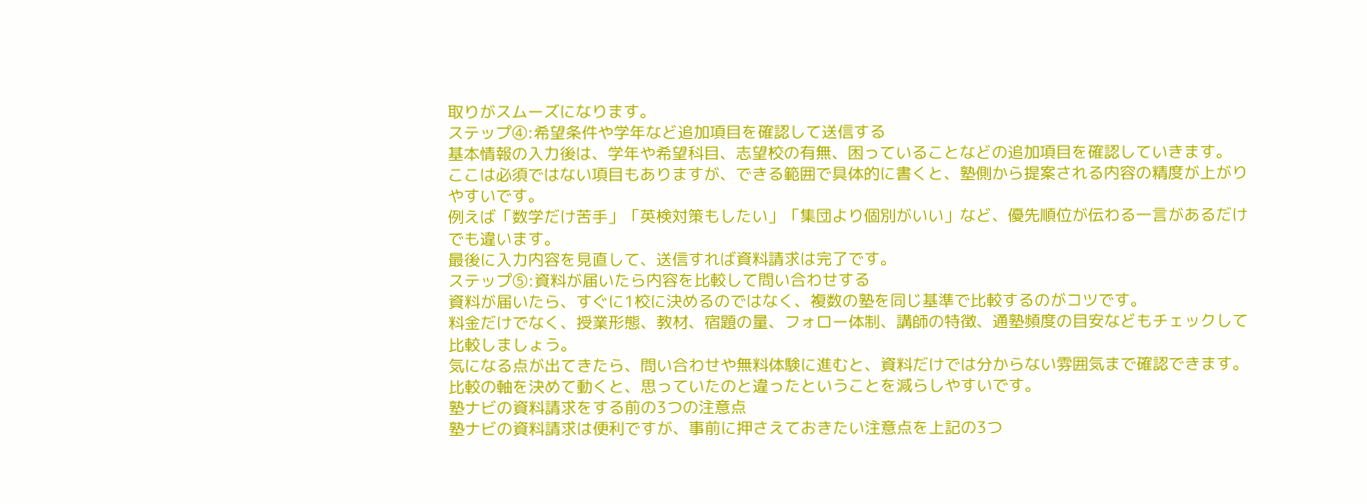取りがスムーズになります。
ステップ④:希望条件や学年など追加項目を確認して送信する
基本情報の入力後は、学年や希望科目、志望校の有無、困っていることなどの追加項目を確認していきます。
ここは必須ではない項目もありますが、できる範囲で具体的に書くと、塾側から提案される内容の精度が上がりやすいです。
例えば「数学だけ苦手」「英検対策もしたい」「集団より個別がいい」など、優先順位が伝わる一言があるだけでも違います。
最後に入力内容を見直して、送信すれば資料請求は完了です。
ステップ⑤:資料が届いたら内容を比較して問い合わせする
資料が届いたら、すぐに1校に決めるのではなく、複数の塾を同じ基準で比較するのがコツです。
料金だけでなく、授業形態、教材、宿題の量、フォロー体制、講師の特徴、通塾頻度の目安などもチェックして比較しましょう。
気になる点が出てきたら、問い合わせや無料体験に進むと、資料だけでは分からない雰囲気まで確認できます。
比較の軸を決めて動くと、思っていたのと違ったということを減らしやすいです。
塾ナビの資料請求をする前の3つの注意点
塾ナビの資料請求は便利ですが、事前に押さえておきたい注意点を上記の3つ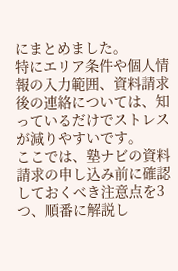にまとめました。
特にエリア条件や個人情報の入力範囲、資料請求後の連絡については、知っているだけでストレスが減りやすいです。
ここでは、塾ナビの資料請求の申し込み前に確認しておくべき注意点を3つ、順番に解説し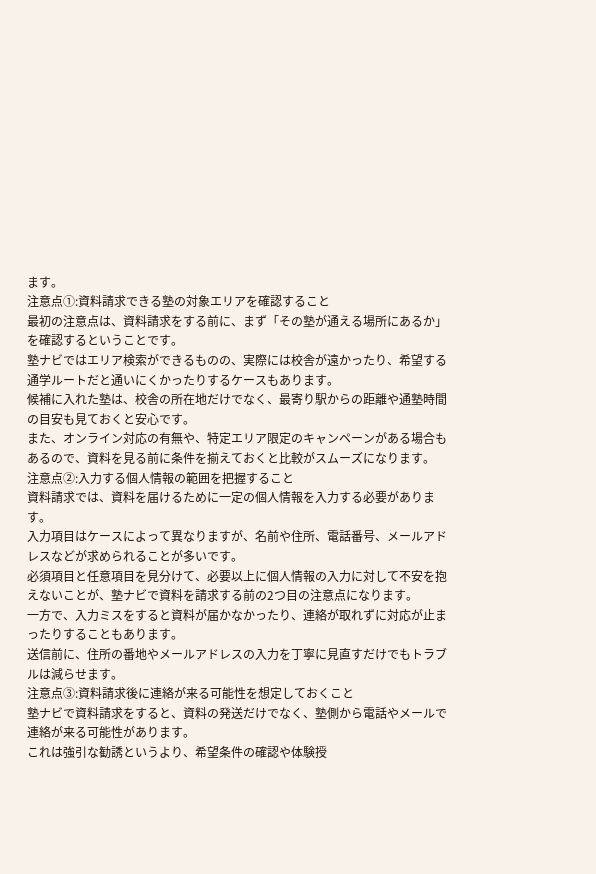ます。
注意点①:資料請求できる塾の対象エリアを確認すること
最初の注意点は、資料請求をする前に、まず「その塾が通える場所にあるか」を確認するということです。
塾ナビではエリア検索ができるものの、実際には校舎が遠かったり、希望する通学ルートだと通いにくかったりするケースもあります。
候補に入れた塾は、校舎の所在地だけでなく、最寄り駅からの距離や通塾時間の目安も見ておくと安心です。
また、オンライン対応の有無や、特定エリア限定のキャンペーンがある場合もあるので、資料を見る前に条件を揃えておくと比較がスムーズになります。
注意点②:入力する個人情報の範囲を把握すること
資料請求では、資料を届けるために一定の個人情報を入力する必要があります。
入力項目はケースによって異なりますが、名前や住所、電話番号、メールアドレスなどが求められることが多いです。
必須項目と任意項目を見分けて、必要以上に個人情報の入力に対して不安を抱えないことが、塾ナビで資料を請求する前の2つ目の注意点になります。
一方で、入力ミスをすると資料が届かなかったり、連絡が取れずに対応が止まったりすることもあります。
送信前に、住所の番地やメールアドレスの入力を丁寧に見直すだけでもトラブルは減らせます。
注意点③:資料請求後に連絡が来る可能性を想定しておくこと
塾ナビで資料請求をすると、資料の発送だけでなく、塾側から電話やメールで連絡が来る可能性があります。
これは強引な勧誘というより、希望条件の確認や体験授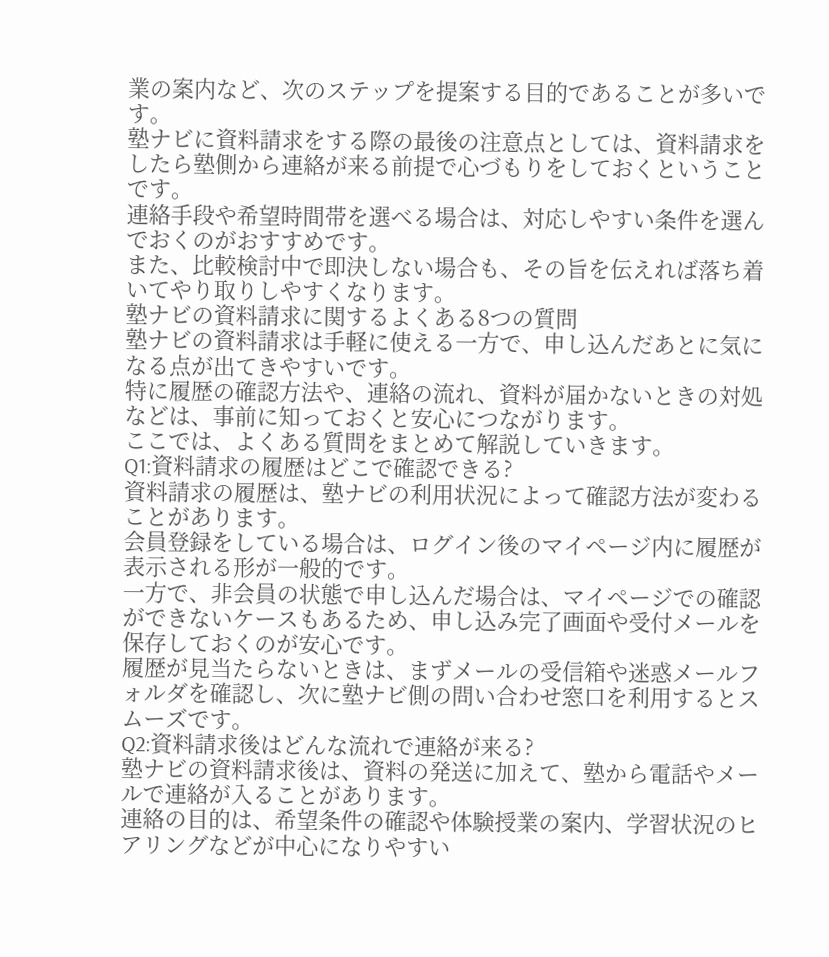業の案内など、次のステップを提案する目的であることが多いです。
塾ナビに資料請求をする際の最後の注意点としては、資料請求をしたら塾側から連絡が来る前提で心づもりをしておくということです。
連絡手段や希望時間帯を選べる場合は、対応しやすい条件を選んでおくのがおすすめです。
また、比較検討中で即決しない場合も、その旨を伝えれば落ち着いてやり取りしやすくなります。
塾ナビの資料請求に関するよくある8つの質問
塾ナビの資料請求は手軽に使える一方で、申し込んだあとに気になる点が出てきやすいです。
特に履歴の確認方法や、連絡の流れ、資料が届かないときの対処などは、事前に知っておくと安心につながります。
ここでは、よくある質問をまとめて解説していきます。
Q1:資料請求の履歴はどこで確認できる?
資料請求の履歴は、塾ナビの利用状況によって確認方法が変わることがあります。
会員登録をしている場合は、ログイン後のマイページ内に履歴が表示される形が一般的です。
一方で、非会員の状態で申し込んだ場合は、マイページでの確認ができないケースもあるため、申し込み完了画面や受付メールを保存しておくのが安心です。
履歴が見当たらないときは、まずメールの受信箱や迷惑メールフォルダを確認し、次に塾ナビ側の問い合わせ窓口を利用するとスムーズです。
Q2:資料請求後はどんな流れで連絡が来る?
塾ナビの資料請求後は、資料の発送に加えて、塾から電話やメールで連絡が入ることがあります。
連絡の目的は、希望条件の確認や体験授業の案内、学習状況のヒアリングなどが中心になりやすい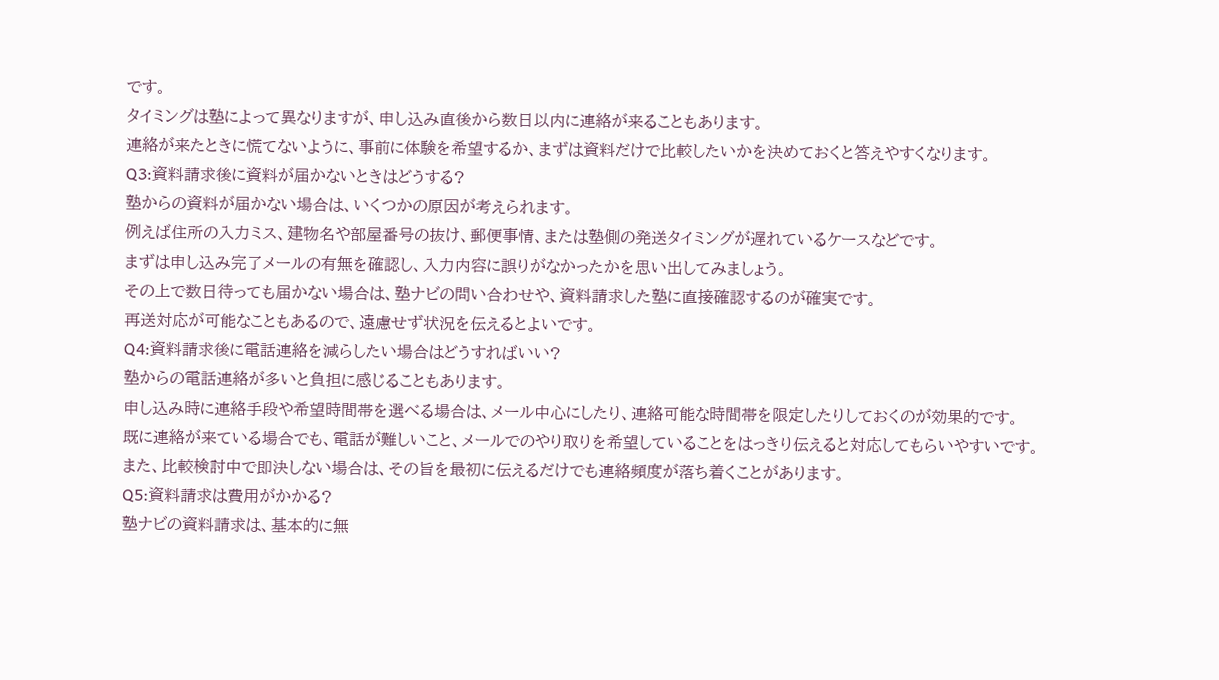です。
タイミングは塾によって異なりますが、申し込み直後から数日以内に連絡が来ることもあります。
連絡が来たときに慌てないように、事前に体験を希望するか、まずは資料だけで比較したいかを決めておくと答えやすくなります。
Q3:資料請求後に資料が届かないときはどうする?
塾からの資料が届かない場合は、いくつかの原因が考えられます。
例えば住所の入力ミス、建物名や部屋番号の抜け、郵便事情、または塾側の発送タイミングが遅れているケースなどです。
まずは申し込み完了メールの有無を確認し、入力内容に誤りがなかったかを思い出してみましょう。
その上で数日待っても届かない場合は、塾ナビの問い合わせや、資料請求した塾に直接確認するのが確実です。
再送対応が可能なこともあるので、遠慮せず状況を伝えるとよいです。
Q4:資料請求後に電話連絡を減らしたい場合はどうすればいい?
塾からの電話連絡が多いと負担に感じることもあります。
申し込み時に連絡手段や希望時間帯を選べる場合は、メール中心にしたり、連絡可能な時間帯を限定したりしておくのが効果的です。
既に連絡が来ている場合でも、電話が難しいこと、メールでのやり取りを希望していることをはっきり伝えると対応してもらいやすいです。
また、比較検討中で即決しない場合は、その旨を最初に伝えるだけでも連絡頻度が落ち着くことがあります。
Q5:資料請求は費用がかかる?
塾ナビの資料請求は、基本的に無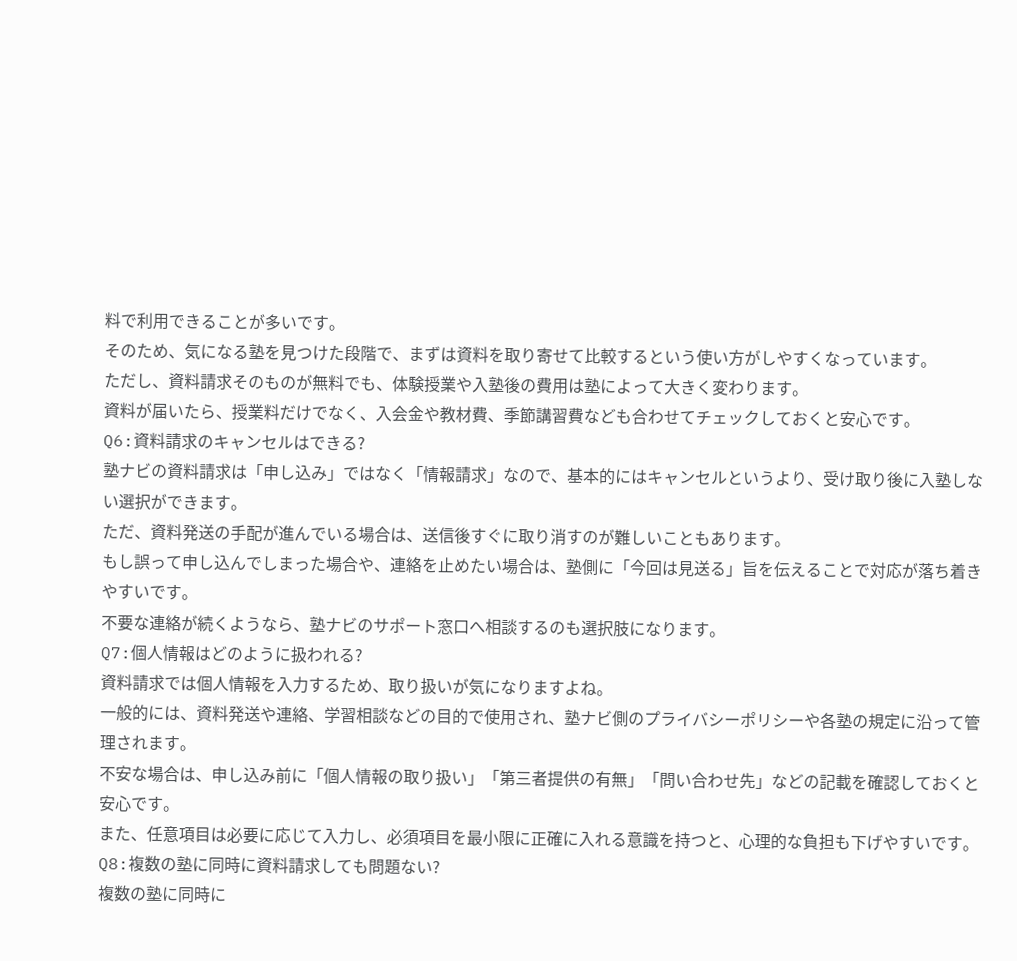料で利用できることが多いです。
そのため、気になる塾を見つけた段階で、まずは資料を取り寄せて比較するという使い方がしやすくなっています。
ただし、資料請求そのものが無料でも、体験授業や入塾後の費用は塾によって大きく変わります。
資料が届いたら、授業料だけでなく、入会金や教材費、季節講習費なども合わせてチェックしておくと安心です。
Q6:資料請求のキャンセルはできる?
塾ナビの資料請求は「申し込み」ではなく「情報請求」なので、基本的にはキャンセルというより、受け取り後に入塾しない選択ができます。
ただ、資料発送の手配が進んでいる場合は、送信後すぐに取り消すのが難しいこともあります。
もし誤って申し込んでしまった場合や、連絡を止めたい場合は、塾側に「今回は見送る」旨を伝えることで対応が落ち着きやすいです。
不要な連絡が続くようなら、塾ナビのサポート窓口へ相談するのも選択肢になります。
Q7:個人情報はどのように扱われる?
資料請求では個人情報を入力するため、取り扱いが気になりますよね。
一般的には、資料発送や連絡、学習相談などの目的で使用され、塾ナビ側のプライバシーポリシーや各塾の規定に沿って管理されます。
不安な場合は、申し込み前に「個人情報の取り扱い」「第三者提供の有無」「問い合わせ先」などの記載を確認しておくと安心です。
また、任意項目は必要に応じて入力し、必須項目を最小限に正確に入れる意識を持つと、心理的な負担も下げやすいです。
Q8:複数の塾に同時に資料請求しても問題ない?
複数の塾に同時に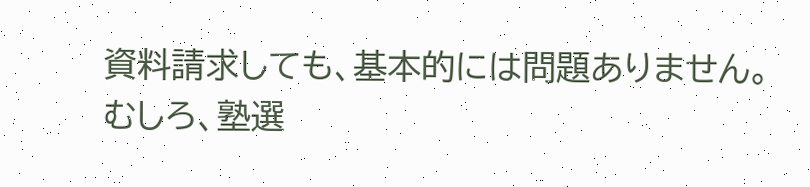資料請求しても、基本的には問題ありません。
むしろ、塾選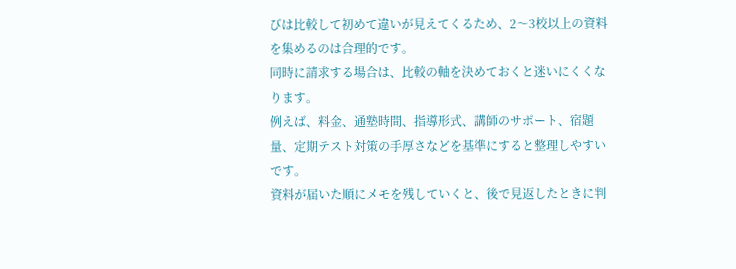びは比較して初めて違いが見えてくるため、2〜3校以上の資料を集めるのは合理的です。
同時に請求する場合は、比較の軸を決めておくと迷いにくくなります。
例えば、料金、通塾時間、指導形式、講師のサポート、宿題量、定期テスト対策の手厚さなどを基準にすると整理しやすいです。
資料が届いた順にメモを残していくと、後で見返したときに判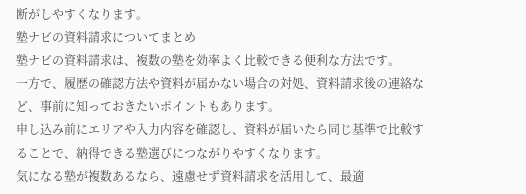断がしやすくなります。
塾ナビの資料請求についてまとめ
塾ナビの資料請求は、複数の塾を効率よく比較できる便利な方法です。
一方で、履歴の確認方法や資料が届かない場合の対処、資料請求後の連絡など、事前に知っておきたいポイントもあります。
申し込み前にエリアや入力内容を確認し、資料が届いたら同じ基準で比較することで、納得できる塾選びにつながりやすくなります。
気になる塾が複数あるなら、遠慮せず資料請求を活用して、最適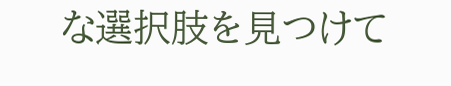な選択肢を見つけて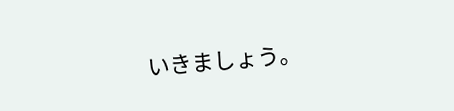いきましょう。